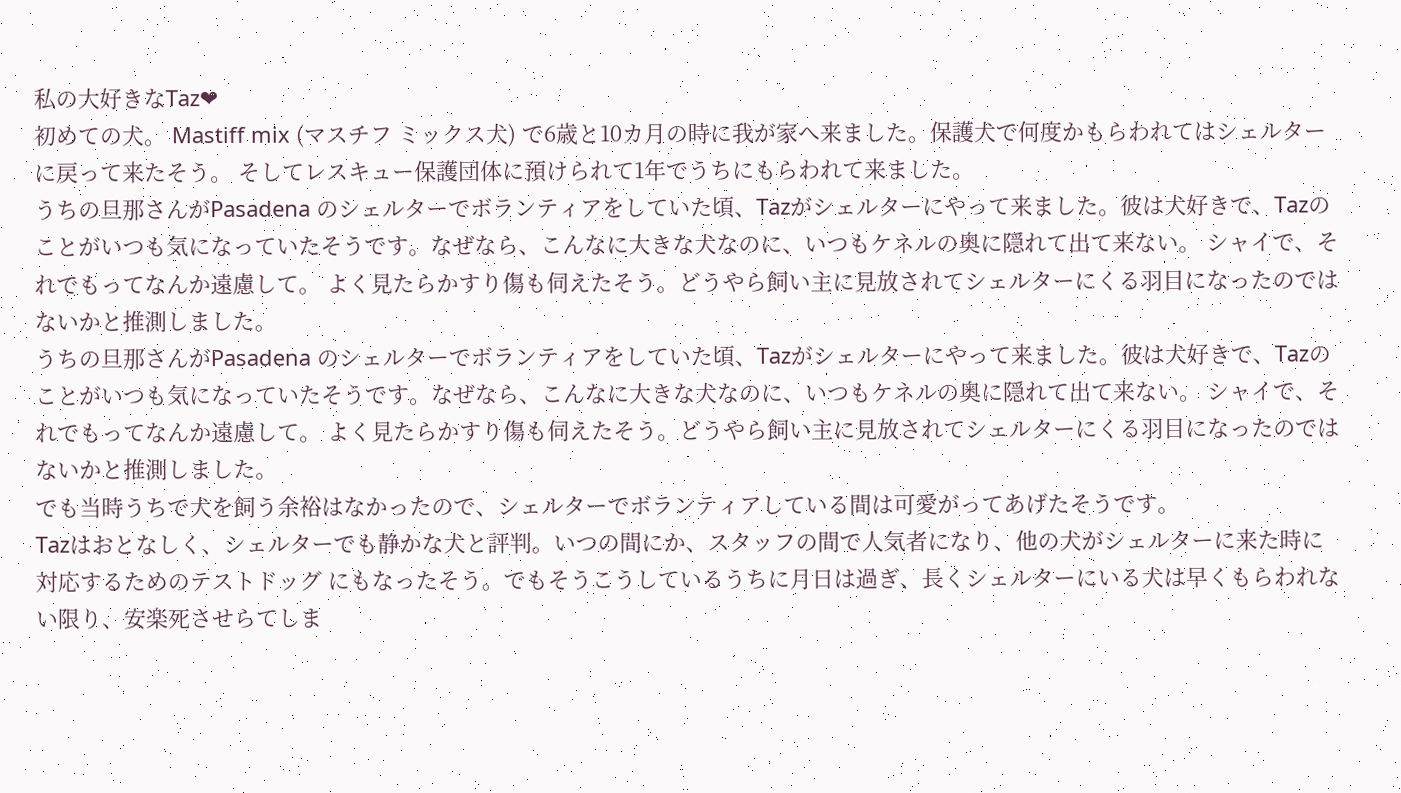私の大好きなTaz❤
初めての犬。 Mastiff mix (マスチフ ミックス犬) で6歳と10カ月の時に我が家へ来ました。保護犬で何度かもらわれてはシェルターに戻って来たそう。 そしてレスキュー保護団体に預けられて1年でうちにもらわれて来ました。
うちの旦那さんがPasadena のシェルターでボランティアをしていた頃、Tazがシェルターにやって来ました。彼は犬好きで、Tazのことがいつも気になっていたそうです。なぜなら、こんなに大きな犬なのに、いつもケネルの奥に隠れて出て来ない。 シャイで、それでもってなんか遠慮して。 よく見たらかすり傷も伺えたそう。どうやら飼い主に見放されてシェルターにくる羽目になったのではないかと推測しました。
うちの旦那さんがPasadena のシェルターでボランティアをしていた頃、Tazがシェルターにやって来ました。彼は犬好きで、Tazのことがいつも気になっていたそうです。なぜなら、こんなに大きな犬なのに、いつもケネルの奥に隠れて出て来ない。 シャイで、それでもってなんか遠慮して。 よく見たらかすり傷も伺えたそう。どうやら飼い主に見放されてシェルターにくる羽目になったのではないかと推測しました。
でも当時うちで犬を飼う余裕はなかったので、シェルターでボランティアしている間は可愛がってあげたそうです。
Tazはおとなしく、シェルターでも静かな犬と評判。いつの間にか、スタッフの間で人気者になり、他の犬がシェルターに来た時に対応するためのテストドッグ にもなったそう。でもそうこうしているうちに月日は過ぎ、長くシェルターにいる犬は早くもらわれない限り、安楽死させらてしま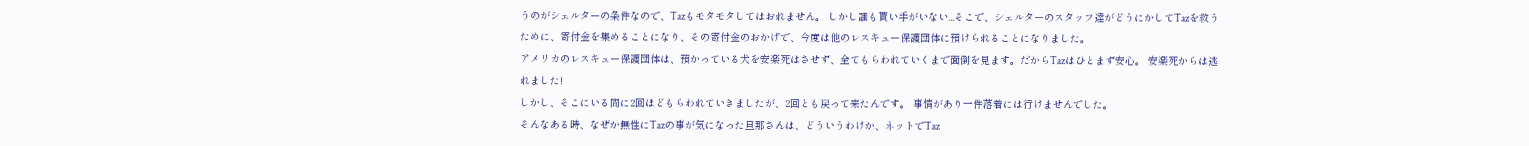うのがシェルターの条件なので、Tazもモタモタしてはおれません。 しかし誰も貰い手がいない...そこで、シェルターのスタッフ達がどうにかしてTazを救うために、寄付金を集めることになり、その寄付金のおかげで、今度は他のレスキュー保護団体に預けられることになりました。
アメリカのレスキュー保護団体は、預かっている犬を安楽死はさせず、全てもらわれていくまで面倒を見ます。だからTazはひとまず安心。 安楽死からは逃れました!
しかし、そこにいる間に2回ほどもらわれていきましたが、2回とも戻って来たんです。 事情があり一件落着には行けませんでした。
そんなある時、なぜか無性にTazの事が気になった旦那さんは、どういうわけか、ネットでTaz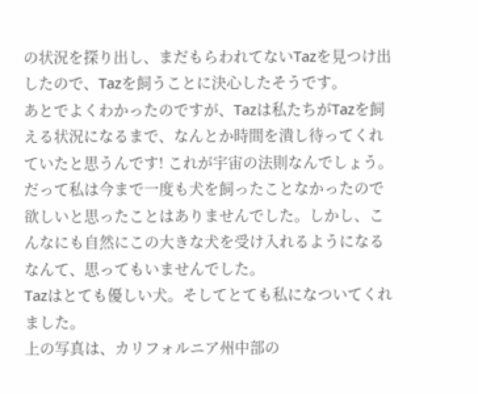の状況を探り出し、まだもらわれてないTazを見つけ出したので、Tazを飼うことに決心したそうです。
あとでよくわかったのですが、Tazは私たちがTazを飼える状況になるまで、なんとか時間を潰し待ってくれていたと思うんです! これが宇宙の法則なんでしょう。 だって私は今まで一度も犬を飼ったことなかったので欲しいと思ったことはありませんでした。しかし、こんなにも自然にこの大きな犬を受け入れるようになるなんて、思ってもいませんでした。
Tazはとても優しい犬。そしてとても私になついてくれました。
上の写真は、カリフォルニア州中部の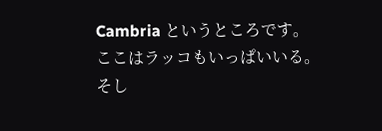Cambria というところです。
ここはラッコもいっぱいいる。
そし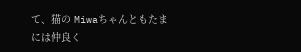て、猫の Miwaちゃんともたまには仲良く